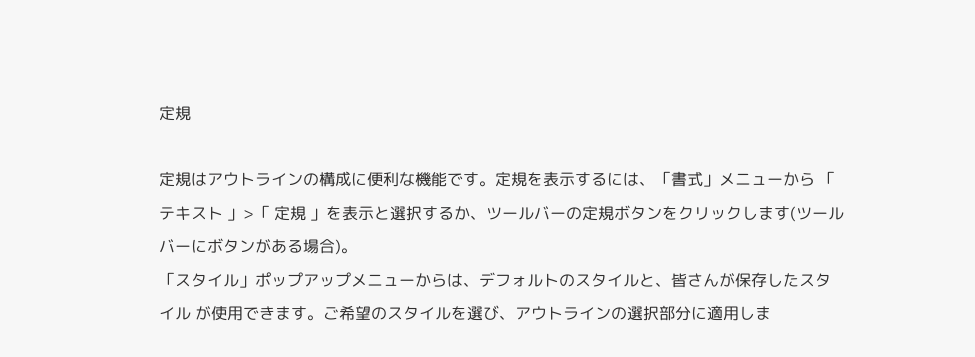定規

定規はアウトラインの構成に便利な機能です。定規を表示するには、「書式」メニューから 「 テキスト 」>「 定規 」を表示と選択するか、ツールバーの定規ボタンをクリックします(ツールバーにボタンがある場合)。
「スタイル」ポップアップメニューからは、デフォルトのスタイルと、皆さんが保存したスタイル が使用できます。ご希望のスタイルを選び、アウトラインの選択部分に適用しま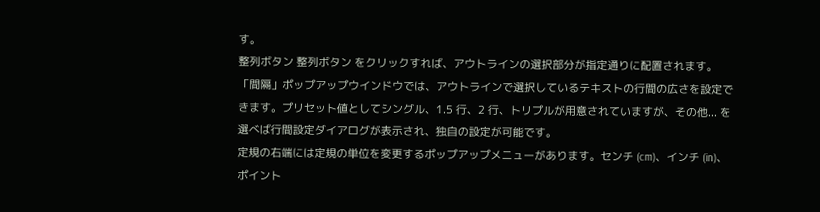す。
整列ボタン 整列ボタン をクリックすれば、アウトラインの選択部分が指定通りに配置されます。
「間隔」ポップアップウインドウでは、アウトラインで選択しているテキストの行間の広さを設定できます。プリセット値としてシングル、1.5 行、2 行、トリプルが用意されていますが、その他... を選べば行間設定ダイアログが表示され、独自の設定が可能です。
定規の右端には定規の単位を変更するポップアップメニューがあります。センチ (cm)、インチ (in)、ポイント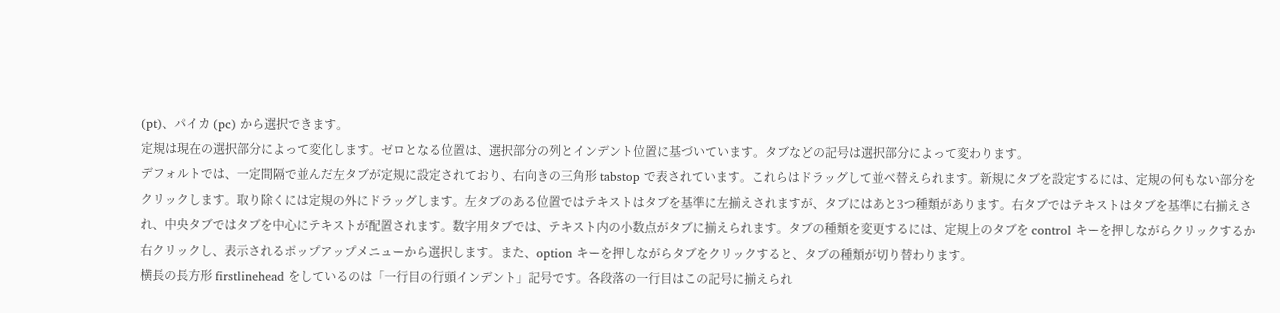(pt)、パイカ (pc) から選択できます。
定規は現在の選択部分によって変化します。ゼロとなる位置は、選択部分の列とインデント位置に基づいています。タブなどの記号は選択部分によって変わります。
デフォルトでは、一定間隔で並んだ左タブが定規に設定されており、右向きの三角形 tabstop で表されています。これらはドラッグして並べ替えられます。新規にタブを設定するには、定規の何もない部分をクリックします。取り除くには定規の外にドラッグします。左タブのある位置ではテキストはタブを基準に左揃えされますが、タブにはあと3つ種類があります。右タブではテキストはタブを基準に右揃えされ、中央タブではタブを中心にテキストが配置されます。数字用タブでは、テキスト内の小数点がタブに揃えられます。タブの種類を変更するには、定規上のタブを control キーを押しながらクリックするか右クリックし、表示されるポップアップメニューから選択します。また、option キーを押しながらタブをクリックすると、タブの種類が切り替わります。
横長の長方形 firstlinehead をしているのは「一行目の行頭インデント」記号です。各段落の一行目はこの記号に揃えられ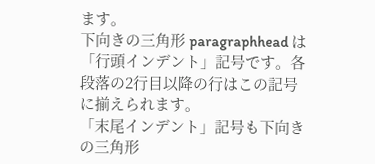ます。
下向きの三角形 paragraphhead は「行頭インデント」記号です。各段落の2行目以降の行はこの記号に揃えられます。
「末尾インデント」記号も下向きの三角形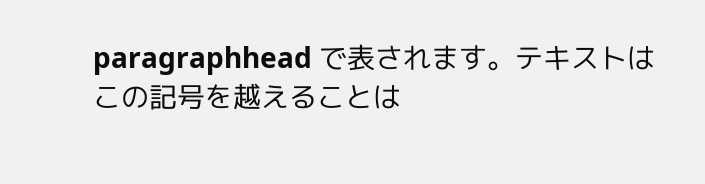paragraphhead で表されます。テキストはこの記号を越えることは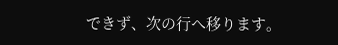できず、次の行へ移ります。